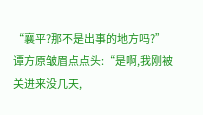“襄平?那不是出事的地方吗?”
谭方原皱眉点点头:“是啊,我刚被关进来没几天,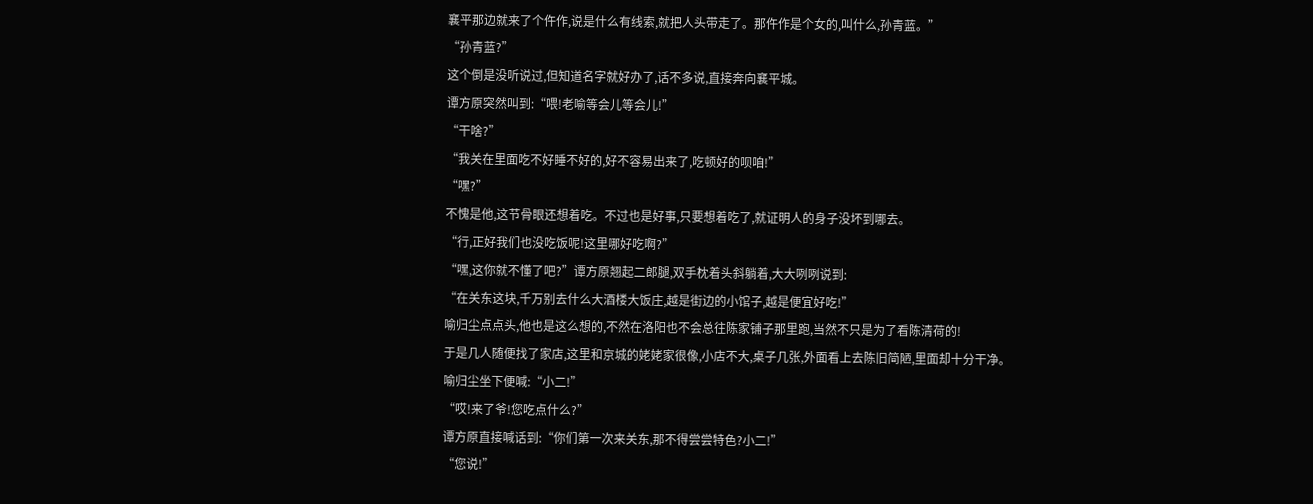襄平那边就来了个仵作,说是什么有线索,就把人头带走了。那仵作是个女的,叫什么,孙青蓝。”
“孙青蓝?”
这个倒是没听说过,但知道名字就好办了,话不多说,直接奔向襄平城。
谭方原突然叫到:“喂!老喻等会儿等会儿!”
“干啥?”
“我关在里面吃不好睡不好的,好不容易出来了,吃顿好的呗咱!”
“嘿?”
不愧是他,这节骨眼还想着吃。不过也是好事,只要想着吃了,就证明人的身子没坏到哪去。
“行,正好我们也没吃饭呢!这里哪好吃啊?”
“嘿,这你就不懂了吧?”谭方原翘起二郎腿,双手枕着头斜躺着,大大咧咧说到:
“在关东这块,千万别去什么大酒楼大饭庄,越是街边的小馆子,越是便宜好吃!”
喻归尘点点头,他也是这么想的,不然在洛阳也不会总往陈家铺子那里跑,当然不只是为了看陈清荷的!
于是几人随便找了家店,这里和京城的姥姥家很像,小店不大,桌子几张,外面看上去陈旧简陋,里面却十分干净。
喻归尘坐下便喊:“小二!”
“哎!来了爷!您吃点什么?”
谭方原直接喊话到:“你们第一次来关东,那不得尝尝特色?小二!”
“您说!”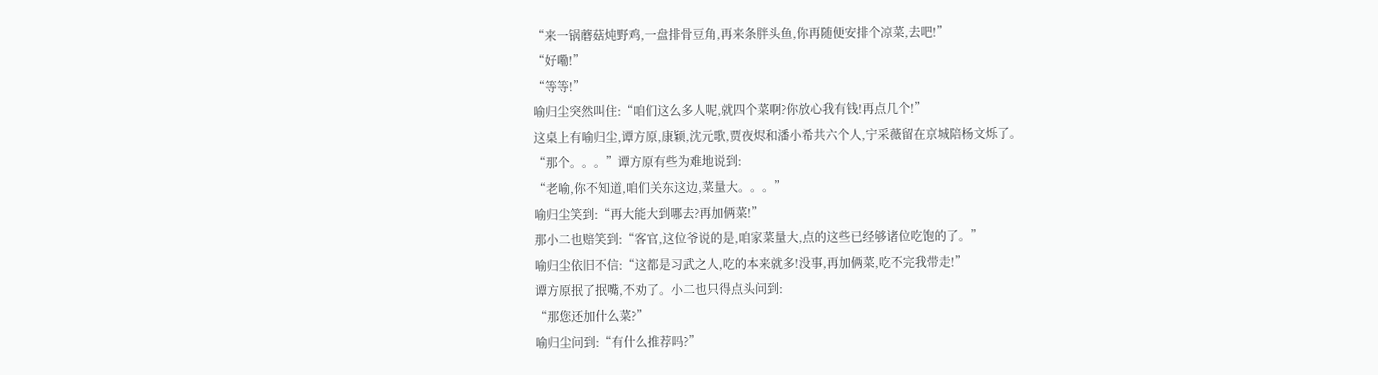“来一锅蘑菇炖野鸡,一盘排骨豆角,再来条胖头鱼,你再随便安排个凉菜,去吧!”
“好嘞!”
“等等!”
喻归尘突然叫住:“咱们这么多人呢,就四个菜啊?你放心我有钱!再点几个!”
这桌上有喻归尘,谭方原,康颖,沈元歌,贾夜烬和潘小希共六个人,宁采薇留在京城陪杨文烁了。
“那个。。。”谭方原有些为难地说到:
“老喻,你不知道,咱们关东这边,菜量大。。。”
喻归尘笑到:“再大能大到哪去?再加俩菜!”
那小二也赔笑到:“客官,这位爷说的是,咱家菜量大,点的这些已经够诸位吃饱的了。”
喻归尘依旧不信:“这都是习武之人,吃的本来就多!没事,再加俩菜,吃不完我带走!”
谭方原抿了抿嘴,不劝了。小二也只得点头问到:
“那您还加什么菜?”
喻归尘问到:“有什么推荐吗?”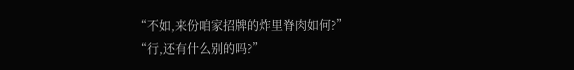“不如,来份咱家招牌的炸里脊肉如何?”
“行,还有什么别的吗?”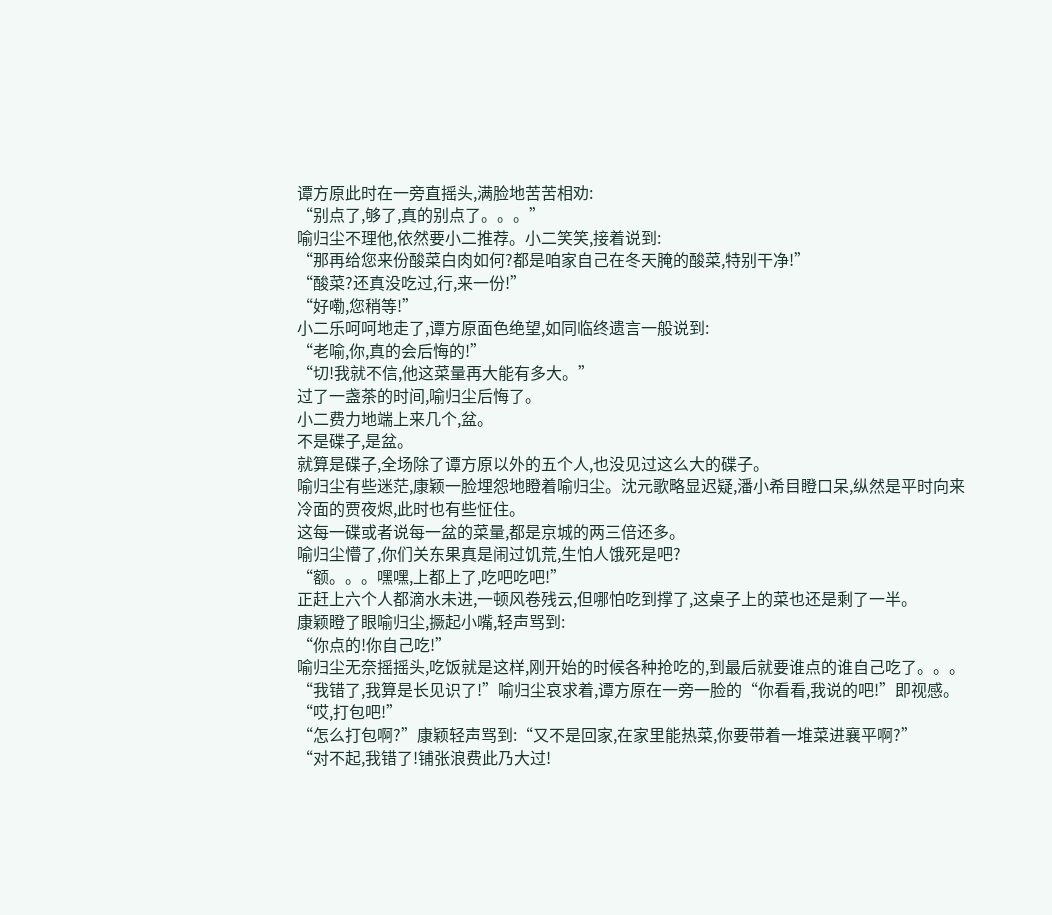谭方原此时在一旁直摇头,满脸地苦苦相劝:
“别点了,够了,真的别点了。。。”
喻归尘不理他,依然要小二推荐。小二笑笑,接着说到:
“那再给您来份酸菜白肉如何?都是咱家自己在冬天腌的酸菜,特别干净!”
“酸菜?还真没吃过,行,来一份!”
“好嘞,您稍等!”
小二乐呵呵地走了,谭方原面色绝望,如同临终遗言一般说到:
“老喻,你,真的会后悔的!”
“切!我就不信,他这菜量再大能有多大。”
过了一盏茶的时间,喻归尘后悔了。
小二费力地端上来几个,盆。
不是碟子,是盆。
就算是碟子,全场除了谭方原以外的五个人,也没见过这么大的碟子。
喻归尘有些迷茫,康颖一脸埋怨地瞪着喻归尘。沈元歌略显迟疑,潘小希目瞪口呆,纵然是平时向来冷面的贾夜烬,此时也有些怔住。
这每一碟或者说每一盆的菜量,都是京城的两三倍还多。
喻归尘懵了,你们关东果真是闹过饥荒,生怕人饿死是吧?
“额。。。嘿嘿,上都上了,吃吧吃吧!”
正赶上六个人都滴水未进,一顿风卷残云,但哪怕吃到撑了,这桌子上的菜也还是剩了一半。
康颖瞪了眼喻归尘,撅起小嘴,轻声骂到:
“你点的!你自己吃!”
喻归尘无奈摇摇头,吃饭就是这样,刚开始的时候各种抢吃的,到最后就要谁点的谁自己吃了。。。
“我错了,我算是长见识了!”喻归尘哀求着,谭方原在一旁一脸的“你看看,我说的吧!”即视感。
“哎,打包吧!”
“怎么打包啊?”康颖轻声骂到:“又不是回家,在家里能热菜,你要带着一堆菜进襄平啊?”
“对不起,我错了!铺张浪费此乃大过!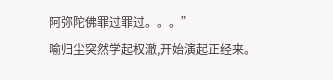阿弥陀佛罪过罪过。。。”
喻归尘突然学起权澈,开始演起正经来。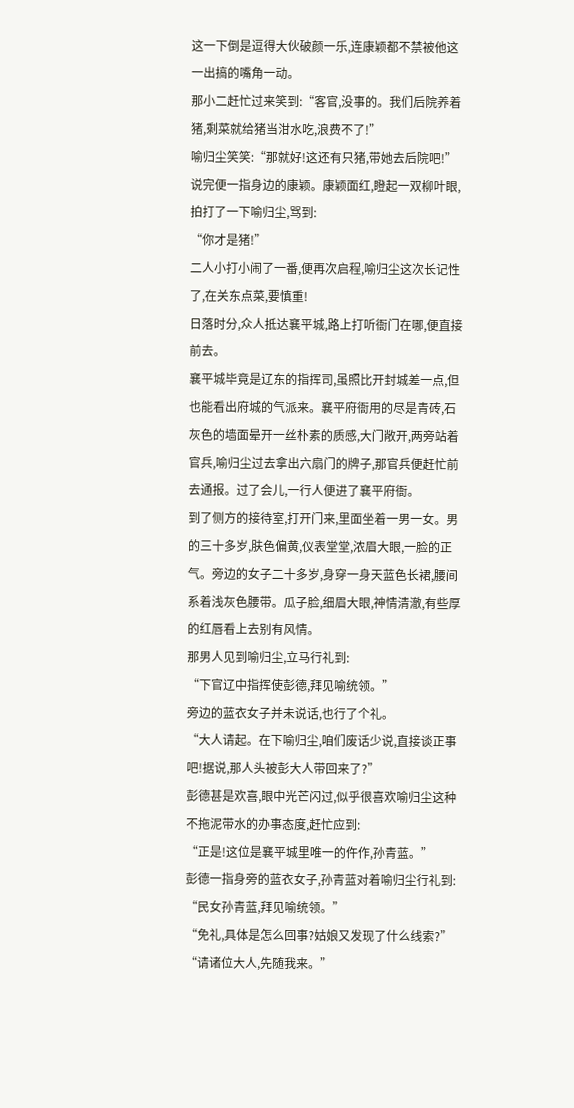这一下倒是逗得大伙破颜一乐,连康颖都不禁被他这一出搞的嘴角一动。
那小二赶忙过来笑到:“客官,没事的。我们后院养着猪,剩菜就给猪当泔水吃,浪费不了!”
喻归尘笑笑:“那就好!这还有只猪,带她去后院吧!”
说完便一指身边的康颖。康颖面红,瞪起一双柳叶眼,拍打了一下喻归尘,骂到:
“你才是猪!”
二人小打小闹了一番,便再次启程,喻归尘这次长记性了,在关东点菜,要慎重!
日落时分,众人抵达襄平城,路上打听衙门在哪,便直接前去。
襄平城毕竟是辽东的指挥司,虽照比开封城差一点,但也能看出府城的气派来。襄平府衙用的尽是青砖,石灰色的墙面晕开一丝朴素的质感,大门敞开,两旁站着官兵,喻归尘过去拿出六扇门的牌子,那官兵便赶忙前去通报。过了会儿,一行人便进了襄平府衙。
到了侧方的接待室,打开门来,里面坐着一男一女。男的三十多岁,肤色偏黄,仪表堂堂,浓眉大眼,一脸的正气。旁边的女子二十多岁,身穿一身天蓝色长裙,腰间系着浅灰色腰带。瓜子脸,细眉大眼,神情清澈,有些厚的红唇看上去别有风情。
那男人见到喻归尘,立马行礼到:
“下官辽中指挥使彭德,拜见喻统领。”
旁边的蓝衣女子并未说话,也行了个礼。
“大人请起。在下喻归尘,咱们废话少说,直接谈正事吧!据说,那人头被彭大人带回来了?”
彭德甚是欢喜,眼中光芒闪过,似乎很喜欢喻归尘这种不拖泥带水的办事态度,赶忙应到:
“正是!这位是襄平城里唯一的仵作,孙青蓝。”
彭德一指身旁的蓝衣女子,孙青蓝对着喻归尘行礼到:
“民女孙青蓝,拜见喻统领。”
“免礼,具体是怎么回事?姑娘又发现了什么线索?”
“请诸位大人,先随我来。”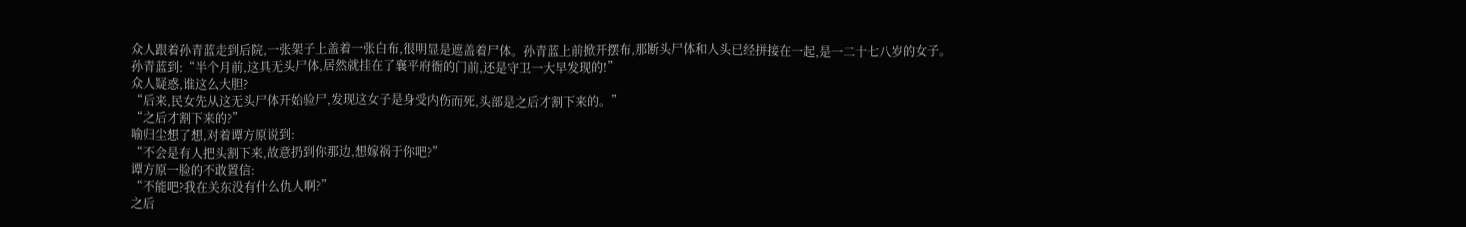众人跟着孙青蓝走到后院,一张架子上盖着一张白布,很明显是遮盖着尸体。孙青蓝上前掀开摆布,那断头尸体和人头已经拼接在一起,是一二十七八岁的女子。
孙青蓝到:“半个月前,这具无头尸体,居然就挂在了襄平府衙的门前,还是守卫一大早发现的!”
众人疑惑,谁这么大胆?
“后来,民女先从这无头尸体开始验尸,发现这女子是身受内伤而死,头部是之后才割下来的。”
“之后才割下来的?”
喻归尘想了想,对着谭方原说到:
“不会是有人把头割下来,故意扔到你那边,想嫁祸于你吧?”
谭方原一脸的不敢置信:
“不能吧?我在关东没有什么仇人啊?”
之后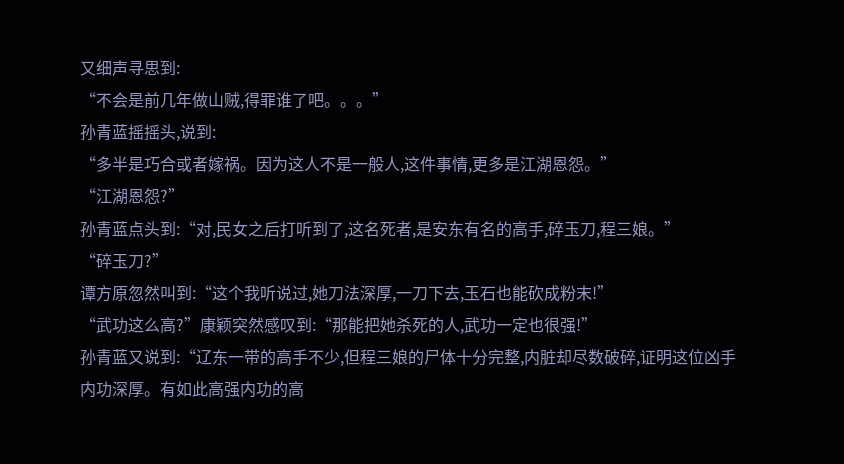又细声寻思到:
“不会是前几年做山贼,得罪谁了吧。。。”
孙青蓝摇摇头,说到:
“多半是巧合或者嫁祸。因为这人不是一般人,这件事情,更多是江湖恩怨。”
“江湖恩怨?”
孙青蓝点头到:“对,民女之后打听到了,这名死者,是安东有名的高手,碎玉刀,程三娘。”
“碎玉刀?”
谭方原忽然叫到:“这个我听说过,她刀法深厚,一刀下去,玉石也能砍成粉末!”
“武功这么高?”康颖突然感叹到:“那能把她杀死的人,武功一定也很强!”
孙青蓝又说到:“辽东一带的高手不少,但程三娘的尸体十分完整,内脏却尽数破碎,证明这位凶手内功深厚。有如此高强内功的高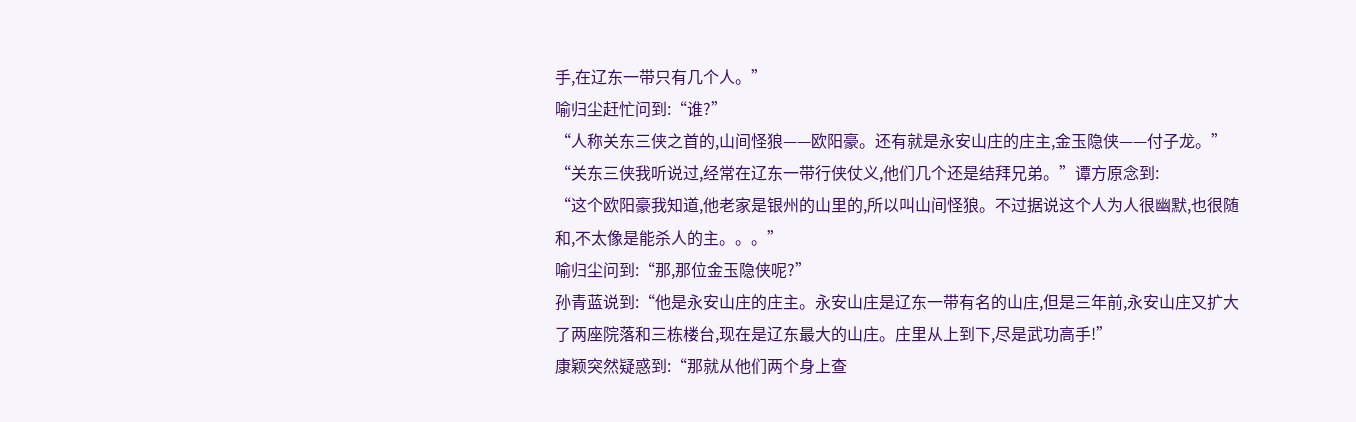手,在辽东一带只有几个人。”
喻归尘赶忙问到:“谁?”
“人称关东三侠之首的,山间怪狼——欧阳豪。还有就是永安山庄的庄主,金玉隐侠——付子龙。”
“关东三侠我听说过,经常在辽东一带行侠仗义,他们几个还是结拜兄弟。”谭方原念到:
“这个欧阳豪我知道,他老家是银州的山里的,所以叫山间怪狼。不过据说这个人为人很幽默,也很随和,不太像是能杀人的主。。。”
喻归尘问到:“那,那位金玉隐侠呢?”
孙青蓝说到:“他是永安山庄的庄主。永安山庄是辽东一带有名的山庄,但是三年前,永安山庄又扩大了两座院落和三栋楼台,现在是辽东最大的山庄。庄里从上到下,尽是武功高手!”
康颖突然疑惑到:“那就从他们两个身上查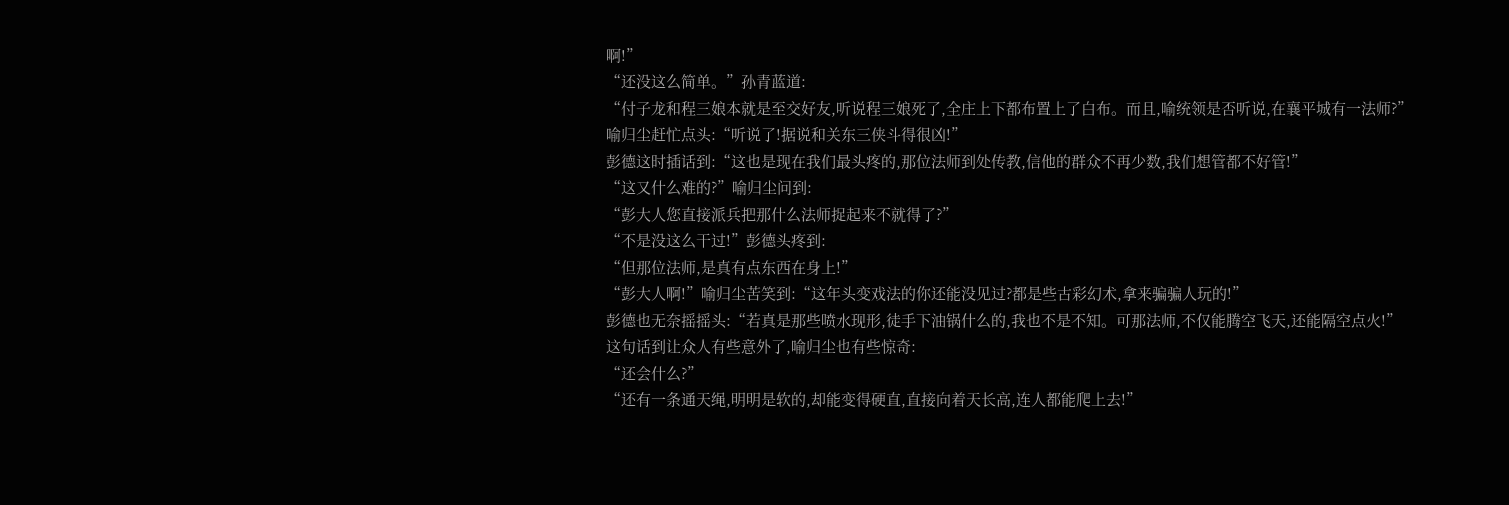啊!”
“还没这么简单。”孙青蓝道:
“付子龙和程三娘本就是至交好友,听说程三娘死了,全庄上下都布置上了白布。而且,喻统领是否听说,在襄平城有一法师?”
喻归尘赶忙点头:“听说了!据说和关东三侠斗得很凶!”
彭德这时插话到:“这也是现在我们最头疼的,那位法师到处传教,信他的群众不再少数,我们想管都不好管!”
“这又什么难的?”喻归尘问到:
“彭大人您直接派兵把那什么法师捉起来不就得了?”
“不是没这么干过!”彭德头疼到:
“但那位法师,是真有点东西在身上!”
“彭大人啊!”喻归尘苦笑到:“这年头变戏法的你还能没见过?都是些古彩幻术,拿来骗骗人玩的!”
彭德也无奈摇摇头:“若真是那些喷水现形,徒手下油锅什么的,我也不是不知。可那法师,不仅能腾空飞天,还能隔空点火!”
这句话到让众人有些意外了,喻归尘也有些惊奇:
“还会什么?”
“还有一条通天绳,明明是软的,却能变得硬直,直接向着天长高,连人都能爬上去!”